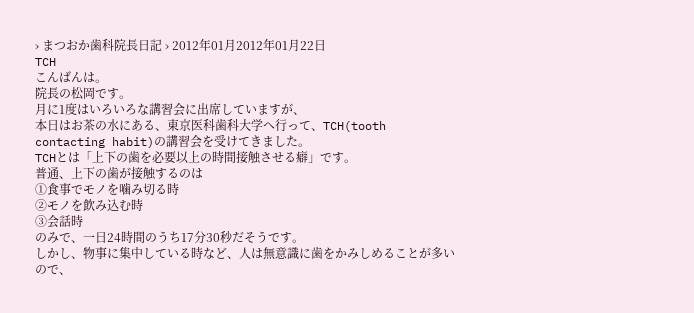› まつおか歯科院長日記 › 2012年01月2012年01月22日
TCH
こんばんは。
院長の松岡です。
月に1度はいろいろな講習会に出席していますが、
本日はお茶の水にある、東京医科歯科大学へ行って、TCH(tooth contacting habit)の講習会を受けてきました。
TCHとは「上下の歯を必要以上の時間接触させる癖」です。
普通、上下の歯が接触するのは
①食事でモノを噛み切る時
②モノを飲み込む時
③会話時
のみで、一日24時間のうち17分30秒だそうです。
しかし、物事に集中している時など、人は無意識に歯をかみしめることが多いので、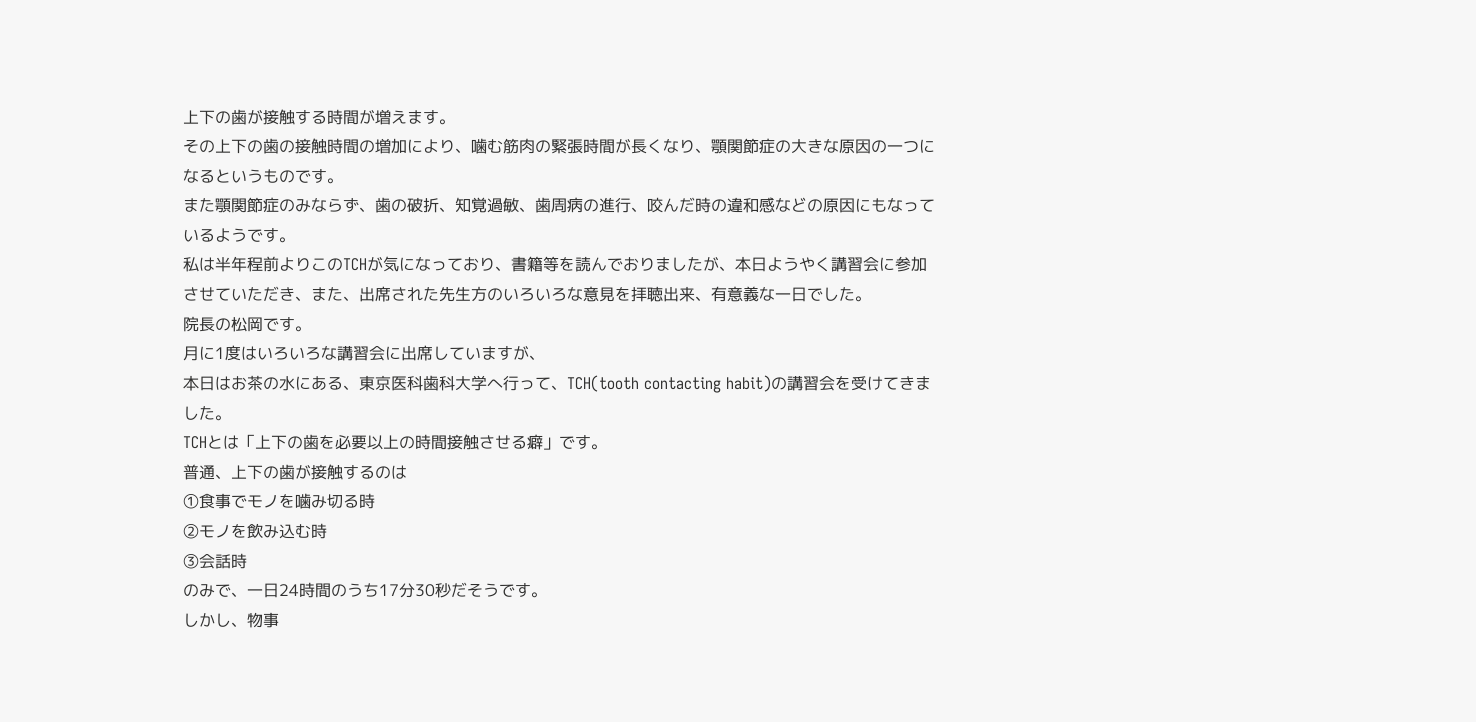上下の歯が接触する時間が増えます。
その上下の歯の接触時間の増加により、噛む筋肉の緊張時間が長くなり、顎関節症の大きな原因の一つになるというものです。
また顎関節症のみならず、歯の破折、知覚過敏、歯周病の進行、咬んだ時の違和感などの原因にもなっているようです。
私は半年程前よりこのTCHが気になっており、書籍等を読んでおりましたが、本日ようやく講習会に参加させていただき、また、出席された先生方のいろいろな意見を拝聴出来、有意義な一日でした。
院長の松岡です。
月に1度はいろいろな講習会に出席していますが、
本日はお茶の水にある、東京医科歯科大学へ行って、TCH(tooth contacting habit)の講習会を受けてきました。
TCHとは「上下の歯を必要以上の時間接触させる癖」です。
普通、上下の歯が接触するのは
①食事でモノを噛み切る時
②モノを飲み込む時
③会話時
のみで、一日24時間のうち17分30秒だそうです。
しかし、物事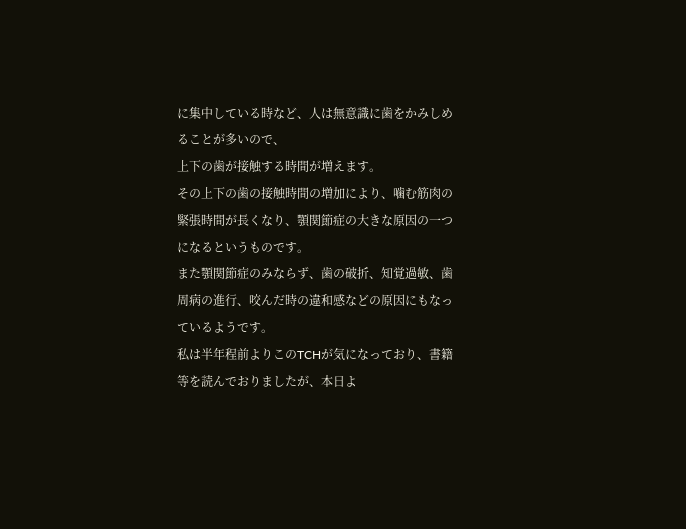に集中している時など、人は無意識に歯をかみしめることが多いので、
上下の歯が接触する時間が増えます。
その上下の歯の接触時間の増加により、噛む筋肉の緊張時間が長くなり、顎関節症の大きな原因の一つになるというものです。
また顎関節症のみならず、歯の破折、知覚過敏、歯周病の進行、咬んだ時の違和感などの原因にもなっているようです。
私は半年程前よりこのTCHが気になっており、書籍等を読んでおりましたが、本日よ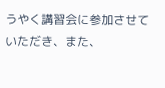うやく講習会に参加させていただき、また、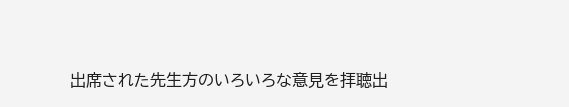出席された先生方のいろいろな意見を拝聴出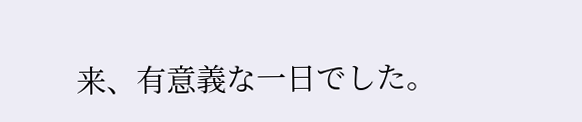来、有意義な一日でした。